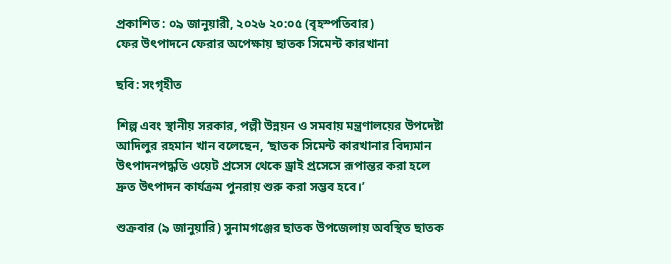প্রকাশিত : ০৯ জানুয়ারী, ২০২৬ ২০:০৫ (বৃহস্পতিবার)
ফের উৎপাদনে ফেরার অপেক্ষায় ছাতক সিমেন্ট কারখানা

ছবি: সংগৃহীত

শিল্প এবং স্থানীয় সরকার, পল্লী উন্নয়ন ও সমবায় মন্ত্রণালয়ের উপদেষ্টা আদিলুর রহমান খান বলেছেন, ‘ছাতক সিমেন্ট কারখানার বিদ্যমান উৎপাদনপদ্ধতি ওয়েট প্রসেস থেকে ড্রাই প্রসেসে রূপান্তর করা হলে দ্রুত উৎপাদন কার্যক্রম পুনরায় শুরু করা সম্ভব হবে।’

শুক্রবার (৯ জানুয়ারি) সুনামগঞ্জের ছাতক উপজেলায় অবস্থিত ছাতক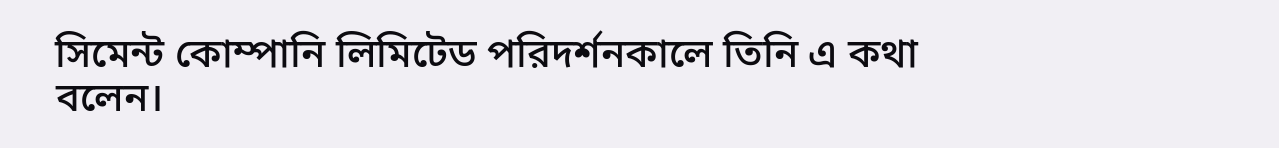সিমেন্ট কোম্পানি লিমিটেড পরিদর্শনকালে তিনি এ কথা বলেন।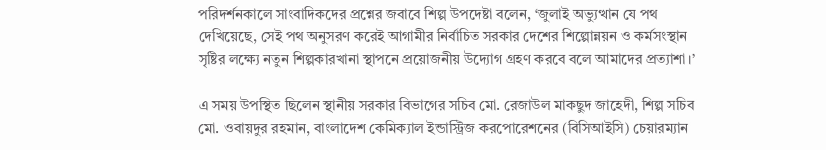পরিদর্শনকালে সাংবাদিকদের প্রশ্নের জবাবে শিল্প উপদেষ্টা বলেন, ‘জুলাই অভ্যুত্থান যে পথ দেখিয়েছে, সেই পথ অনুসরণ করেই আগামীর নির্বাচিত সরকার দেশের শিল্পোন্নয়ন ও কর্মসংস্থান সৃষ্টির লক্ষ্যে নতুন শিল্পকারখানা স্থাপনে প্রয়োজনীয় উদ্যোগ গ্রহণ করবে বলে আমাদের প্রত্যাশা।’

এ সময় উপস্থিত ছিলেন স্থানীয় সরকার বিভাগের সচিব মো. রেজাউল মাকছুদ জাহেদী, শিল্প সচিব মো. ওবায়দুর রহমান, বাংলাদেশ কেমিক্যাল ইন্ডাস্ট্রিজ করপোরেশনের (বিসিআইসি) চেয়ারম্যান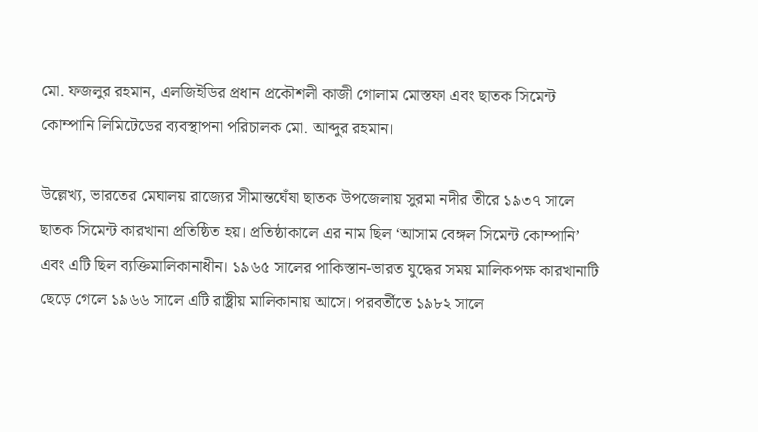মো. ফজলুর রহমান, এলজিইডির প্রধান প্রকৌশলী কাজী গোলাম মোস্তফা এবং ছাতক সিমেন্ট কোম্পানি লিমিটেডের ব্যবস্থাপনা পরিচালক মো. আব্দুর রহমান।

উল্লেখ্য, ভারতের মেঘালয় রাজ্যের সীমান্তঘেঁষা ছাতক উপজেলায় সুরমা নদীর তীরে ১৯৩৭ সালে ছাতক সিমেন্ট কারখানা প্রতিষ্ঠিত হয়। প্রতিষ্ঠাকালে এর নাম ছিল ‘আসাম বেঙ্গল সিমেন্ট কোম্পানি’ এবং এটি ছিল ব্যক্তিমালিকানাধীন। ১৯৬৫ সালের পাকিস্তান-ভারত যুদ্ধের সময় মালিকপক্ষ কারখানাটি ছেড়ে গেলে ১৯৬৬ সালে এটি রাষ্ট্রীয় মালিকানায় আসে। পরবর্তীতে ১৯৮২ সালে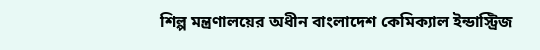শিল্প মন্ত্রণালয়ের অধীন বাংলাদেশ কেমিক্যাল ইন্ডাস্ট্রিজ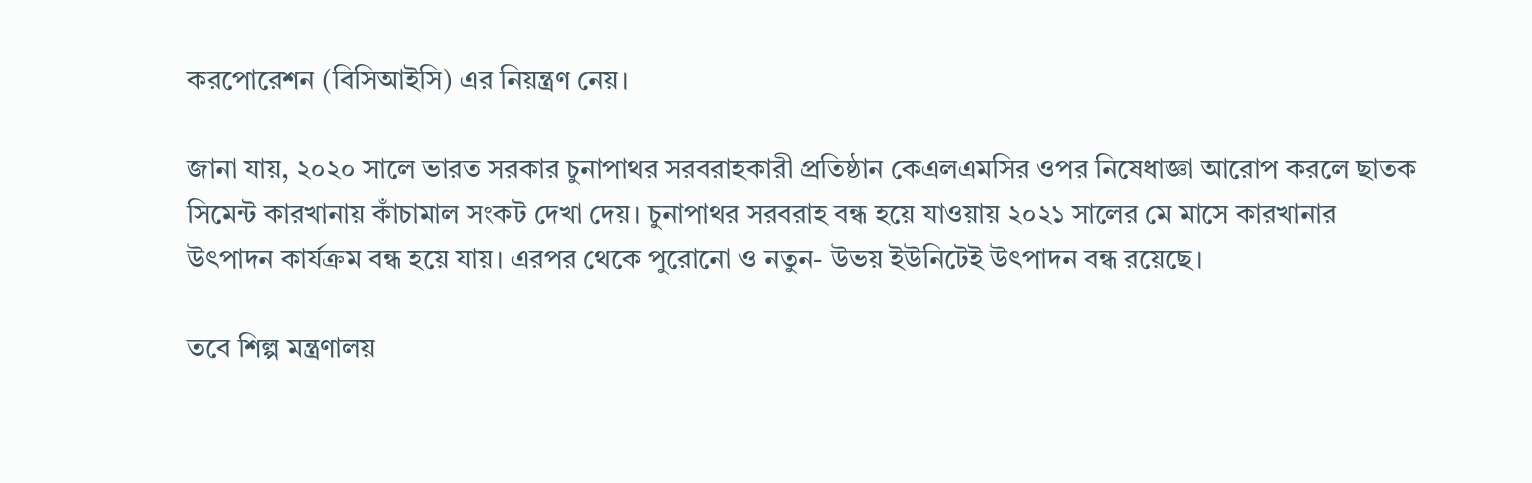করপোরেশন (বিসিআইসি) এর নিয়ন্ত্রণ নেয়।

জানা যায়, ২০২০ সালে ভারত সরকার চুনাপাথর সরবরাহকারী প্রতিষ্ঠান কেএলএমসির ওপর নিষেধাজ্ঞা আরোপ করলে ছাতক সিমেন্ট কারখানায় কাঁচামাল সংকট দেখা দেয়। চুনাপাথর সরবরাহ বন্ধ হয়ে যাওয়ায় ২০২১ সালের মে মাসে কারখানার উৎপাদন কার্যক্রম বন্ধ হয়ে যায়। এরপর থেকে পুরোনো ও নতুন- উভয় ইউনিটেই উৎপাদন বন্ধ রয়েছে।

তবে শিল্প মন্ত্রণালয়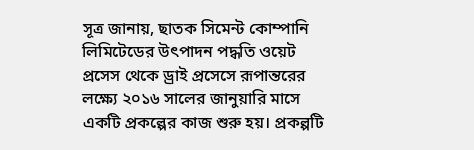সূত্র জানায়, ছাতক সিমেন্ট কোম্পানি লিমিটেডের উৎপাদন পদ্ধতি ওয়েট প্রসেস থেকে ড্রাই প্রসেসে রূপান্তরের লক্ষ্যে ২০১৬ সালের জানুয়ারি মাসে একটি প্রকল্পের কাজ শুরু হয়। প্রকল্পটি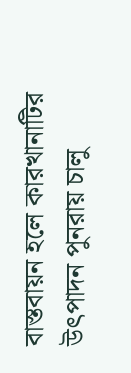বাস্তবায়ন হলে কারখানাটির উৎপাদন পুনরায় চালু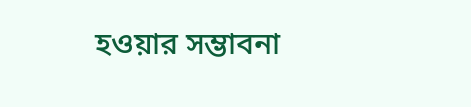হওয়ার সম্ভাবনা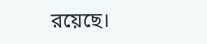রয়েছে।